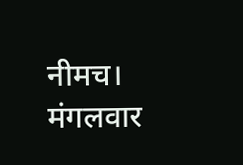नीमच। मंगलवार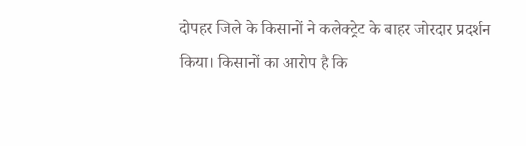दोपहर जिले के किसानों ने कलेक्ट्रेट के बाहर जोरदार प्रदर्शन किया। किसानों का आरोप है कि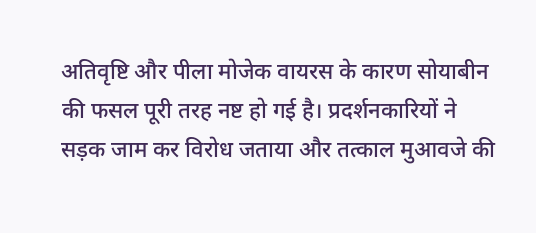अतिवृष्टि और पीला मोजेक वायरस के कारण सोयाबीन की फसल पूरी तरह नष्ट हो गई है। प्रदर्शनकारियों ने सड़क जाम कर विरोध जताया और तत्काल मुआवजे की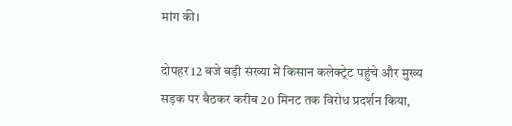मांग की।

दोपहर 12 बजे बड़ी संख्या में किसान कलेक्ट्रेट पहुंचे और मुख्य सड़क पर बैठकर करीब 20 मिनट तक विरोध प्रदर्शन किया,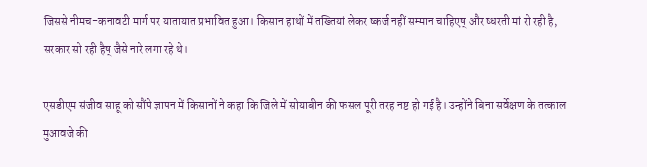जिससे नीमच-कनावटी मार्ग पर यातायात प्रभावित हुआ। किसान हाथों में तख्तियां लेकर ष्कर्ज नहीं सम्मान चाहिएष् और ष्धरती मां रो रही है, सरकार सो रही हैष् जैसे नारे लगा रहे थे।

एसडीएम संजीव साहू को सौंपे ज्ञापन में किसानों ने कहा कि जिले में सोयाबीन की फसल पूरी तरह नष्ट हो गई है। उन्होंने बिना सर्वेक्षण के तत्काल मुआवजे की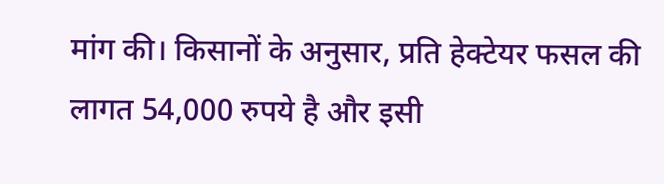मांग की। किसानों के अनुसार, प्रति हेक्टेयर फसल की लागत 54,000 रुपये है और इसी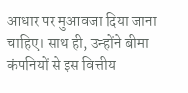आधार पर मुआवजा दिया जाना चाहिए। साथ ही, उन्होंने बीमा कंपनियों से इस वित्तीय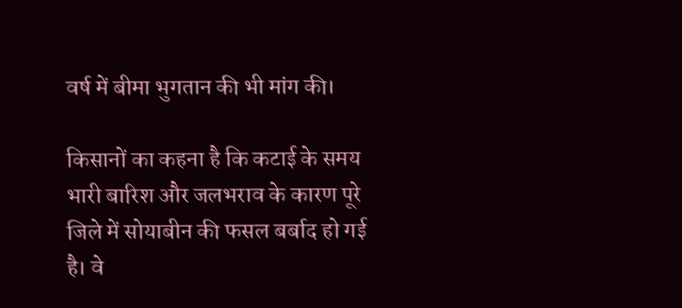वर्ष में बीमा भुगतान की भी मांग की।

किसानों का कहना है कि कटाई के समय भारी बारिश और जलभराव के कारण पूरे जिले में सोयाबीन की फसल बर्बाद हो गई है। वे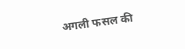अगली फसल की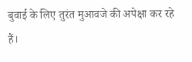बुवाई के लिए तुरंत मुआवजे की अपेक्षा कर रहे हैं।